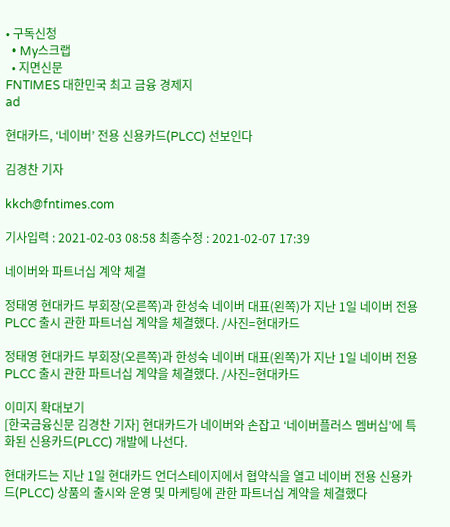• 구독신청
  • My스크랩
  • 지면신문
FNTIMES 대한민국 최고 금융 경제지
ad

현대카드, ‘네이버’ 전용 신용카드(PLCC) 선보인다

김경찬 기자

kkch@fntimes.com

기사입력 : 2021-02-03 08:58 최종수정 : 2021-02-07 17:39

네이버와 파트너십 계약 체결

정태영 현대카드 부회장(오른쪽)과 한성숙 네이버 대표(왼쪽)가 지난 1일 네이버 전용 PLCC 출시 관한 파트너십 계약을 체결했다. /사진=현대카드

정태영 현대카드 부회장(오른쪽)과 한성숙 네이버 대표(왼쪽)가 지난 1일 네이버 전용 PLCC 출시 관한 파트너십 계약을 체결했다. /사진=현대카드

이미지 확대보기
[한국금융신문 김경찬 기자] 현대카드가 네이버와 손잡고 ‘네이버플러스 멤버십’에 특화된 신용카드(PLCC) 개발에 나선다.

현대카드는 지난 1일 현대카드 언더스테이지에서 협약식을 열고 네이버 전용 신용카드(PLCC) 상품의 출시와 운영 및 마케팅에 관한 파트너십 계약을 체결했다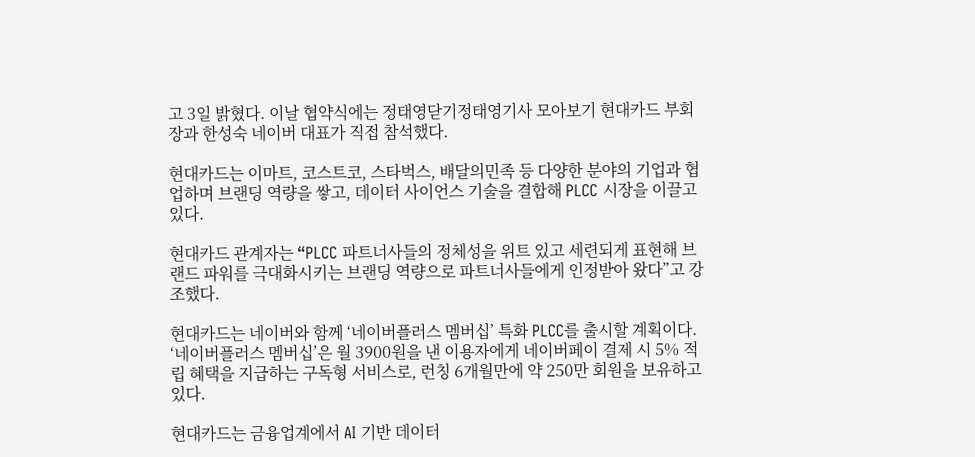고 3일 밝혔다. 이날 협약식에는 정태영닫기정태영기사 모아보기 현대카드 부회장과 한성숙 네이버 대표가 직접 참석했다.

현대카드는 이마트, 코스트코, 스타벅스, 배달의민족 등 다양한 분야의 기업과 협업하며 브랜딩 역량을 쌓고, 데이터 사이언스 기술을 결합해 PLCC 시장을 이끌고 있다.

현대카드 관계자는 “PLCC 파트너사들의 정체성을 위트 있고 세련되게 표현해 브랜드 파워를 극대화시키는 브랜딩 역량으로 파트너사들에게 인정받아 왔다”고 강조했다.

현대카드는 네이버와 함께 ‘네이버플러스 멤버십’ 특화 PLCC를 출시할 계획이다. ‘네이버플러스 멤버십’은 월 3900원을 낸 이용자에게 네이버페이 결제 시 5% 적립 혜택을 지급하는 구독형 서비스로, 런칭 6개월만에 약 250만 회원을 보유하고 있다.

현대카드는 금융업계에서 AI 기반 데이터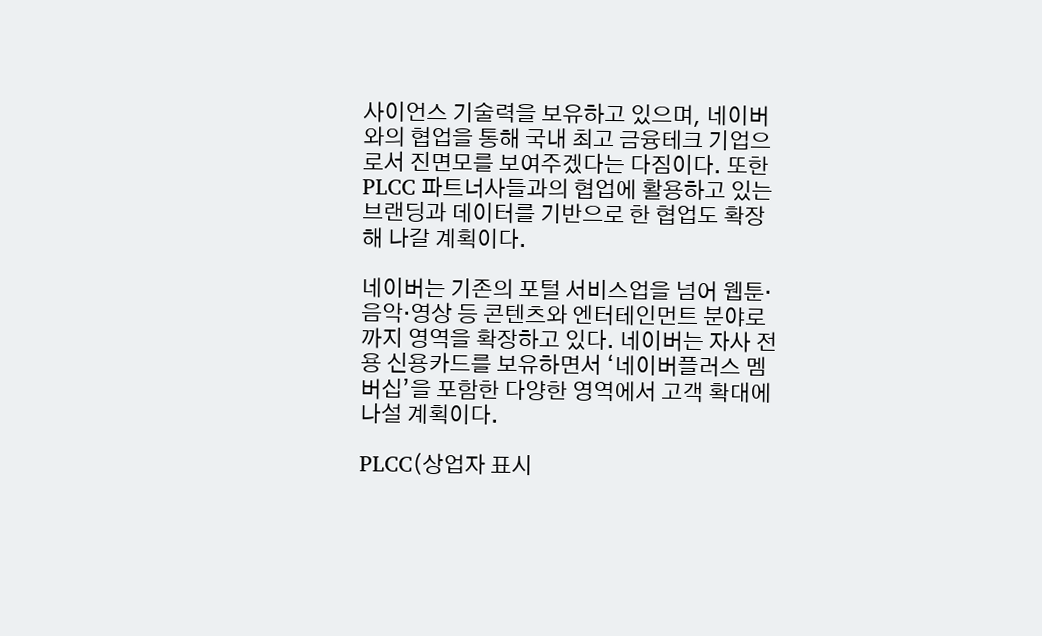사이언스 기술력을 보유하고 있으며, 네이버와의 협업을 통해 국내 최고 금융테크 기업으로서 진면모를 보여주겠다는 다짐이다. 또한 PLCC 파트너사들과의 협업에 활용하고 있는 브랜딩과 데이터를 기반으로 한 협업도 확장해 나갈 계획이다.

네이버는 기존의 포털 서비스업을 넘어 웹툰·음악·영상 등 콘텐츠와 엔터테인먼트 분야로까지 영역을 확장하고 있다. 네이버는 자사 전용 신용카드를 보유하면서 ‘네이버플러스 멤버십’을 포함한 다양한 영역에서 고객 확대에 나설 계획이다.

PLCC(상업자 표시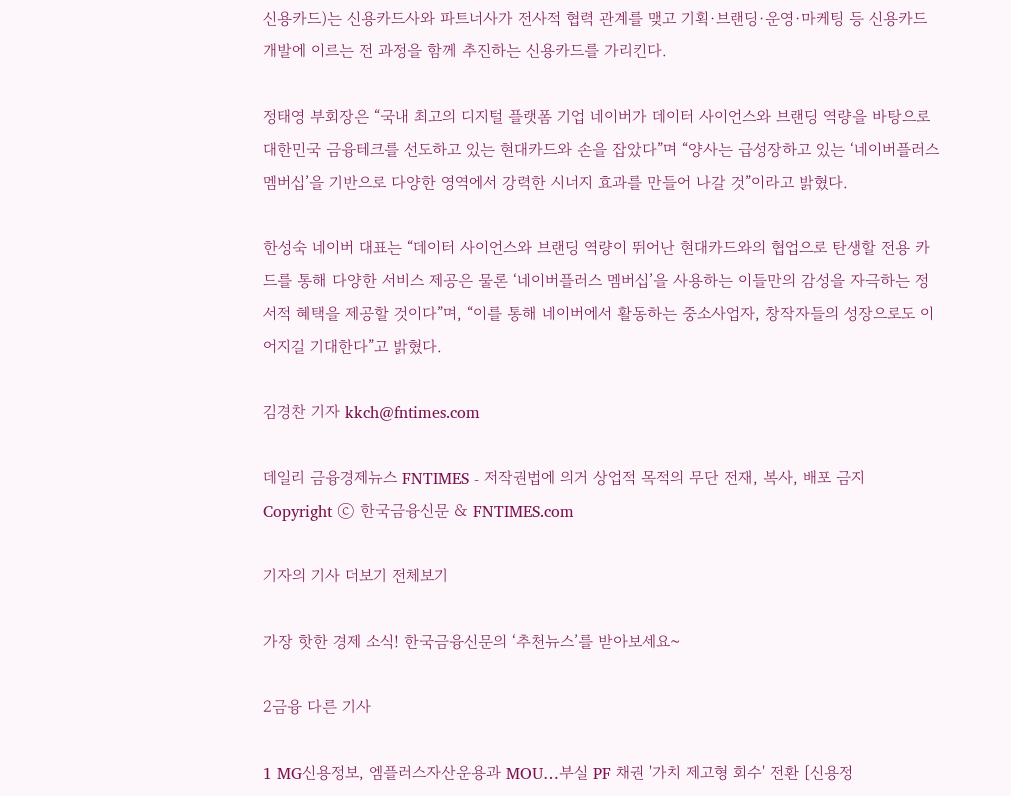신용카드)는 신용카드사와 파트너사가 전사적 협력 관계를 맺고 기획·브랜딩·운영·마케팅 등 신용카드 개발에 이르는 전 과정을 함께 추진하는 신용카드를 가리킨다.

정태영 부회장은 “국내 최고의 디지털 플랫폼 기업 네이버가 데이터 사이언스와 브랜딩 역량을 바탕으로 대한민국 금융테크를 선도하고 있는 현대카드와 손을 잡았다”며 “양사는 급성장하고 있는 ‘네이버플러스 멤버십’을 기반으로 다양한 영역에서 강력한 시너지 효과를 만들어 나갈 것”이라고 밝혔다.

한성숙 네이버 대표는 “데이터 사이언스와 브랜딩 역량이 뛰어난 현대카드와의 협업으로 탄생할 전용 카드를 통해 다양한 서비스 제공은 물론 ‘네이버플러스 멤버십’을 사용하는 이들만의 감성을 자극하는 정서적 혜택을 제공할 것이다”며, “이를 통해 네이버에서 활동하는 중소사업자, 창작자들의 성장으로도 이어지길 기대한다”고 밝혔다.

김경찬 기자 kkch@fntimes.com

데일리 금융경제뉴스 FNTIMES - 저작권법에 의거 상업적 목적의 무단 전재, 복사, 배포 금지
Copyright ⓒ 한국금융신문 & FNTIMES.com

기자의 기사 더보기 전체보기

가장 핫한 경제 소식! 한국금융신문의 ‘추천뉴스’를 받아보세요~

2금융 다른 기사

1 MG신용정보, 엠플러스자산운용과 MOU…부실 PF 채권 '가치 제고형 회수' 전환 [신용정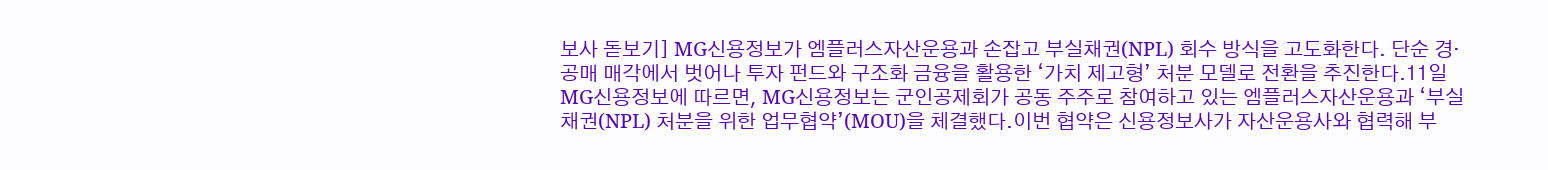보사 돋보기] MG신용정보가 엠플러스자산운용과 손잡고 부실채권(NPL) 회수 방식을 고도화한다. 단순 경·공매 매각에서 벗어나 투자 펀드와 구조화 금융을 활용한 ‘가치 제고형’ 처분 모델로 전환을 추진한다.11일 MG신용정보에 따르면, MG신용정보는 군인공제회가 공동 주주로 참여하고 있는 엠플러스자산운용과 ‘부실채권(NPL) 처분을 위한 업무협약’(MOU)을 체결했다.이번 협약은 신용정보사가 자산운용사와 협력해 부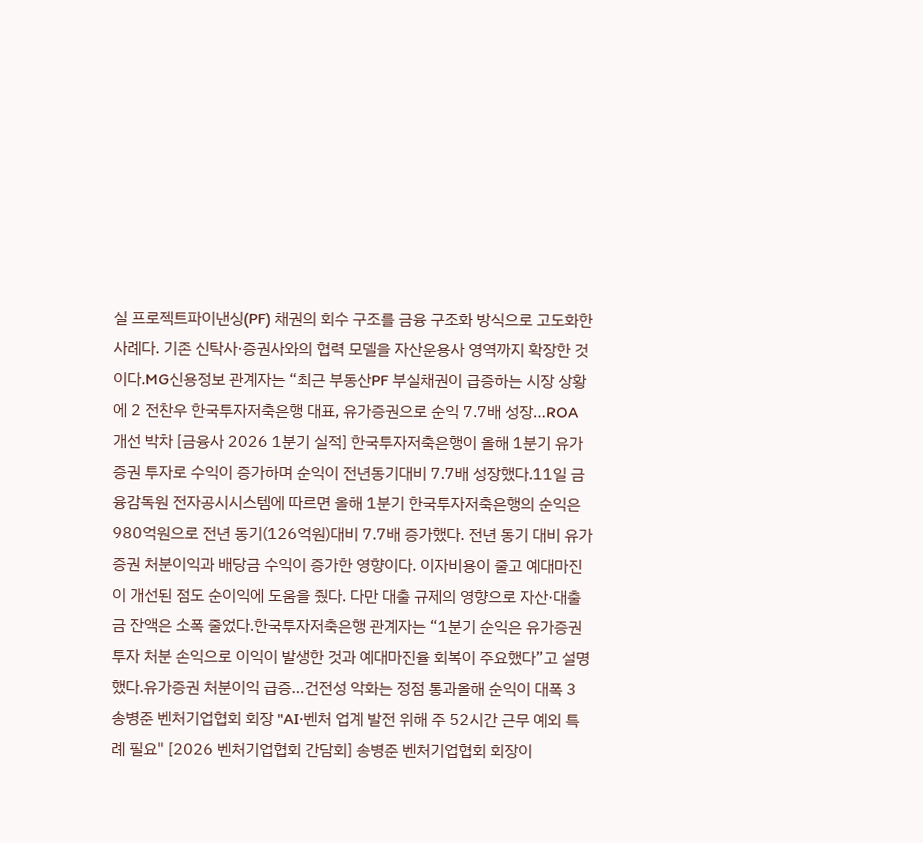실 프로젝트파이낸싱(PF) 채권의 회수 구조를 금융 구조화 방식으로 고도화한 사례다. 기존 신탁사·증권사와의 협력 모델을 자산운용사 영역까지 확장한 것이다.MG신용정보 관계자는 “최근 부동산PF 부실채권이 급증하는 시장 상황에 2 전찬우 한국투자저축은행 대표, 유가증권으로 순익 7.7배 성장…ROA 개선 박차 [금융사 2026 1분기 실적] 한국투자저축은행이 올해 1분기 유가증권 투자로 수익이 증가하며 순익이 전년동기대비 7.7배 성장했다.11일 금융감독원 전자공시시스템에 따르면 올해 1분기 한국투자저축은행의 순익은 980억원으로 전년 동기(126억원)대비 7.7배 증가했다. 전년 동기 대비 유가증권 처분이익과 배당금 수익이 증가한 영향이다. 이자비용이 줄고 예대마진이 개선된 점도 순이익에 도움을 줬다. 다만 대출 규제의 영향으로 자산·대출금 잔액은 소폭 줄었다.한국투자저축은행 관계자는 “1분기 순익은 유가증권 투자 처분 손익으로 이익이 발생한 것과 예대마진율 회복이 주요했다”고 설명했다.유가증권 처분이익 급증…건전성 악화는 정점 통과올해 순익이 대폭 3 송병준 벤처기업협회 회장 "AI·벤처 업계 발전 위해 주 52시간 근무 예외 특례 필요" [2026 벤처기업협회 간담회] 송병준 벤처기업협회 회장이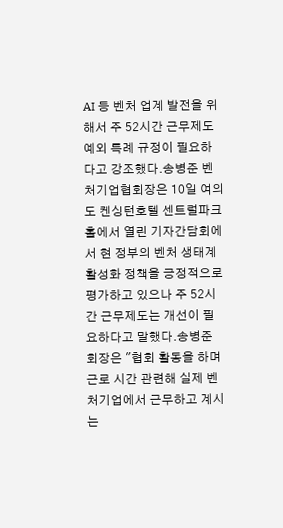AI 등 벤처 업계 발전을 위해서 주 52시간 근무제도 예외 특례 규정이 필요하다고 강조했다.송병준 벤처기업협회장은 10일 여의도 켄싱턴호텔 센트럴파크홀에서 열린 기자간담회에서 현 정부의 벤처 생태계 활성화 정책을 긍정적으로 평가하고 있으나 주 52시간 근무제도는 개선이 필요하다고 말했다.송병준 회장은 "협회 활동을 하며 근로 시간 관련해 실제 벤처기업에서 근무하고 계시는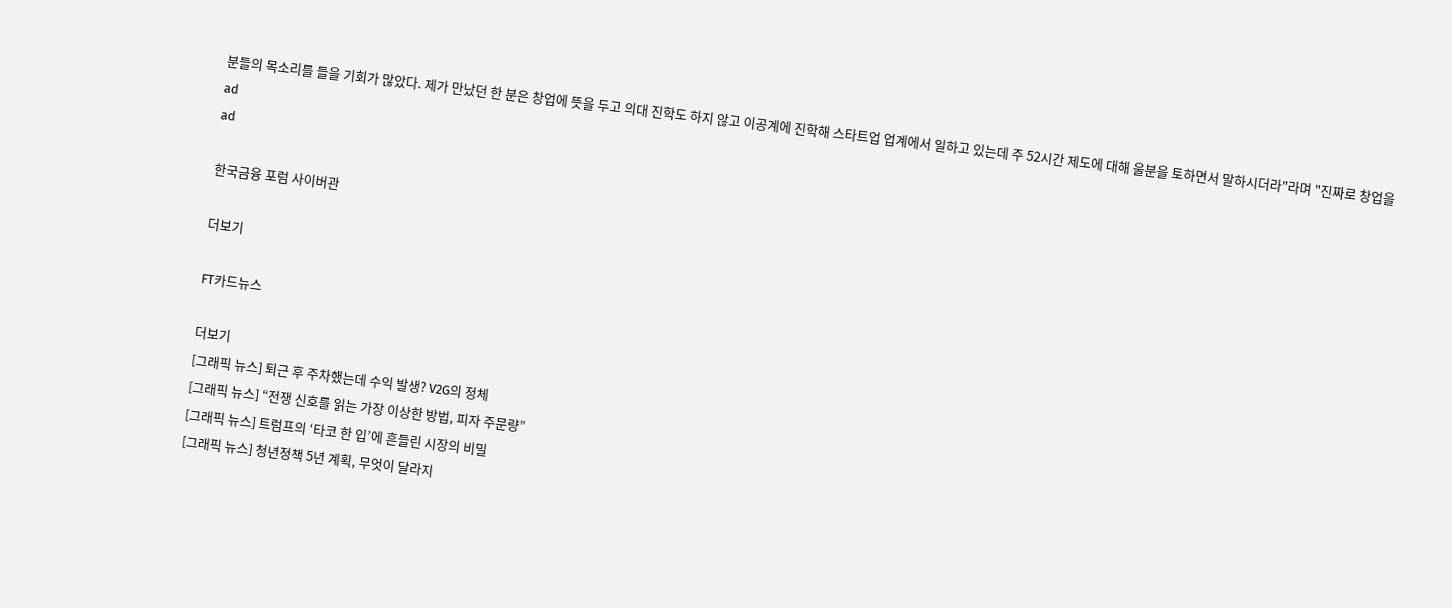분들의 목소리를 들을 기회가 많았다. 제가 만났던 한 분은 창업에 뜻을 두고 의대 진학도 하지 않고 이공계에 진학해 스타트업 업계에서 일하고 있는데 주 52시간 제도에 대해 울분을 토하면서 말하시더라"라며 "진짜로 창업을
ad
ad

한국금융 포럼 사이버관

더보기

FT카드뉴스

더보기
[그래픽 뉴스] 퇴근 후 주차했는데 수익 발생? V2G의 정체
[그래픽 뉴스] “전쟁 신호를 읽는 가장 이상한 방법, 피자 주문량”
[그래픽 뉴스] 트럼프의 ‘타코 한 입’에 흔들린 시장의 비밀
[그래픽 뉴스] 청년정책 5년 계획, 무엇이 달라지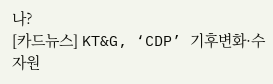나?
[카드뉴스] KT&G, ‘CDP’ 기후변화·수자원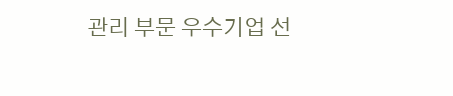관리 부문 우수기업 선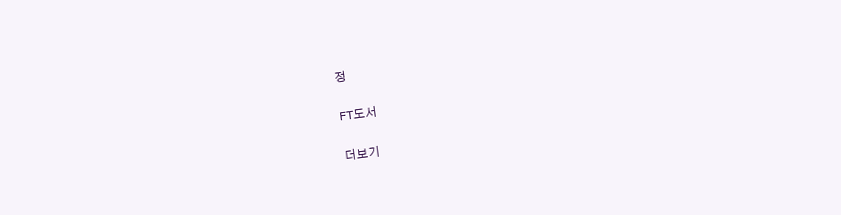정

FT도서

더보기